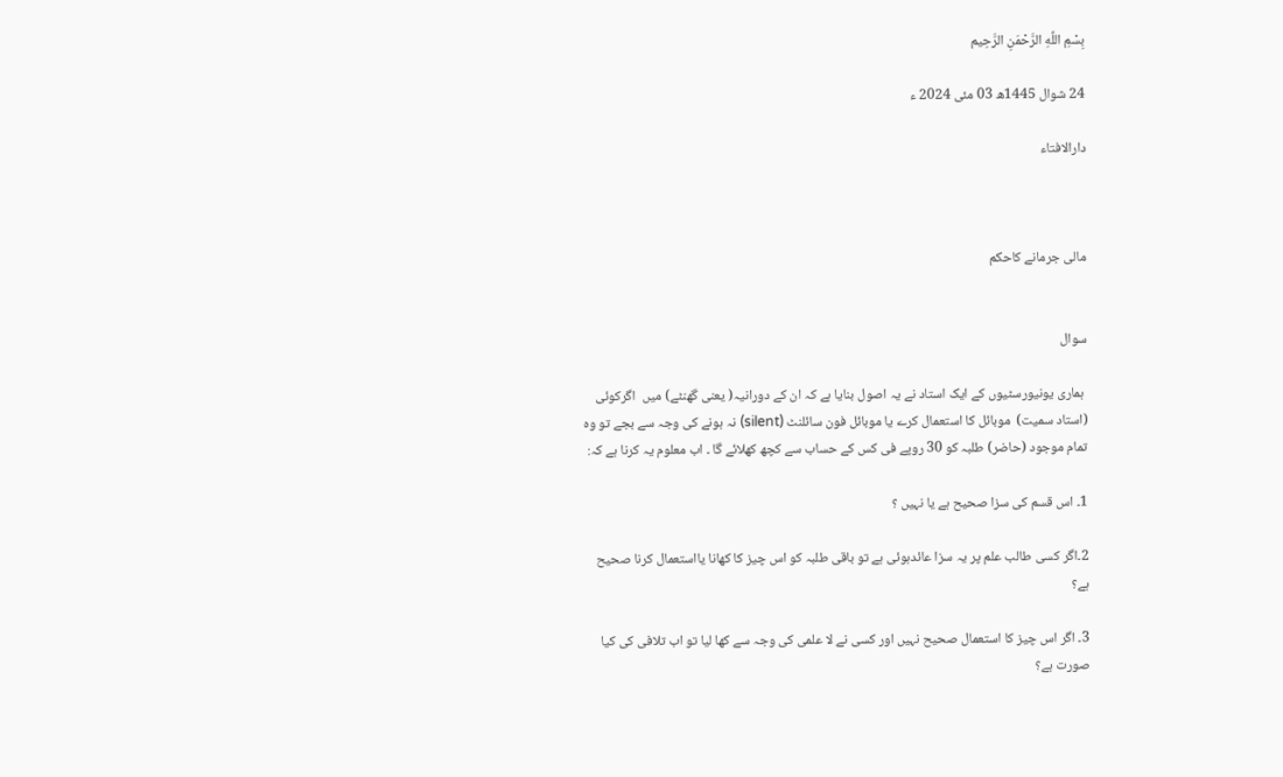بِسْمِ اللَّهِ الرَّحْمَنِ الرَّحِيم

24 شوال 1445ھ 03 مئی 2024 ء

دارالافتاء



مالی جرمانے کاحکم


سوال

 ہماری یونیورسٹیوں کے ایک استاد نے یہ اصول بنایا ہے کہ ان کے دورانیہ( یعنی گھنٹے) میں  اگرکوئی (استاد سمیت)  موبائل کا استعمال کرے یا موبائل فون سائلنٹ (silent) نہ ہونے کی وجہ سے بجے تو وہ تمام موجود (حاضر) طلبہ کو 30 روپے فی کس کے حساب سے کچھ کھلائے گا ۔ اب معلوم یہ کرنا ہے کہ:

1۔ اس قسم کی سزا صحیح ہے یا نہیں ؟

2۔اگر کسی طالب علم پر یہ سزا عائدہوئی ہے تو باقی طلبہ کو اس چیز کا کھانا یااستعمال کرنا صحیح ہے؟

3۔ اگر اس چیز کا استعمال صحیح نہیں اور کسی نے لا علمی کی وجہ سے کھا لیا تو اب تلافی کی کیا صورت ہے؟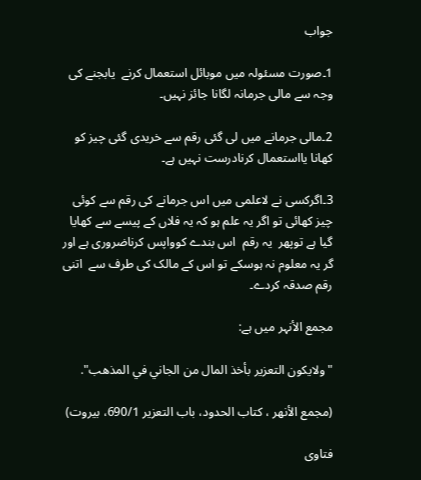جواب

1۔صورت مسئولہ میں موبائل استعمال کرنے  یابجنے کی وجہ سے مالی جرمانہ لگانا جائز نہیں۔

2۔مالی جرمانے میں لی گئی رقم سے خریدی گئی چیز کو کھانا یااستعمال کرنادرست نہیں ہے۔

3۔اگرکسی نے لاعلمی میں اس جرمانے کی رقم سے کوئی چیز کھائی تو اگر یہ علم ہو کہ یہ فلاں کے پیسے سے کھایا گیا ہے توپھر  یہ رقم  اس بندے کوواپس کرناضروری ہے اور گر یہ معلوم نہ ہوسکے تو اس کے مالک کی طرف سے  اتنی رقم صدقہ کردے۔

مجمع الأنہر میں ہے:

"ولایکون التعزیر بأخذ المال من الجاني في المذهب".

(مجمع الأنهر ، کتاب الحدود، باب التعزیر 690/1، بیروت)

فتاوی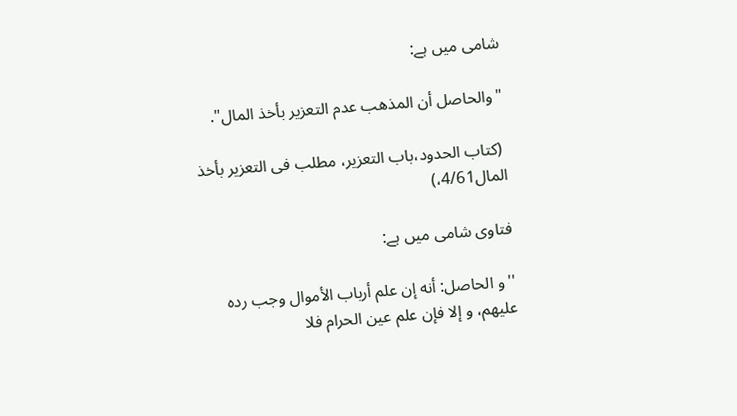شامی میں ہے:

"والحاصل أن المذهب عدم التعزیر بأخذ المال".

 (کتاب الحدود،باب التعزیر، مطلب فی التعزیر بأخذ المال4/61،)

فتاوی شامی میں ہے:

''و الحاصل: أنه إن علم أرباب الأموال وجب رده عليهم، و إلا فإن علم عين الحرام فلا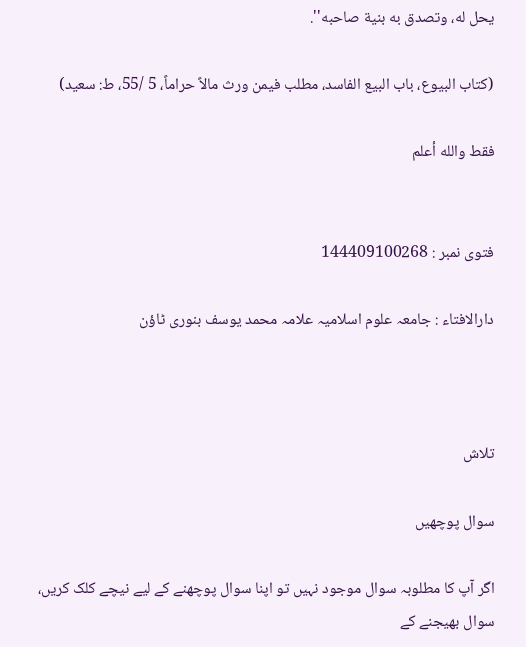يحل له، وتصدق به بنية صاحبه''.

(كتاب البيوع، باب البيع الفاسد، مطلب فيمن ورث مالاً حراماً، 5 /55، ط: سعيد)

فقط والله أعلم


فتوی نمبر : 144409100268

دارالافتاء : جامعہ علوم اسلامیہ علامہ محمد یوسف بنوری ٹاؤن



تلاش

سوال پوچھیں

اگر آپ کا مطلوبہ سوال موجود نہیں تو اپنا سوال پوچھنے کے لیے نیچے کلک کریں، سوال بھیجنے کے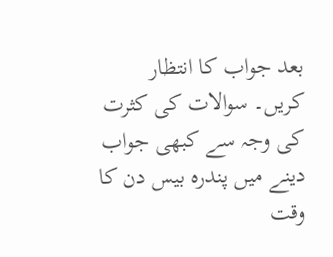بعد جواب کا انتظار کریں۔ سوالات کی کثرت کی وجہ سے کبھی جواب دینے میں پندرہ بیس دن کا وقت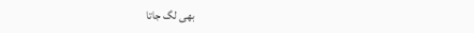بھی لگ جاتا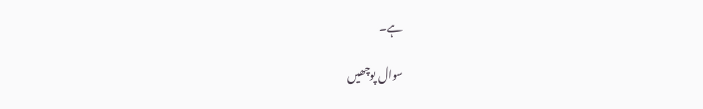ہے۔

سوال پوچھیں